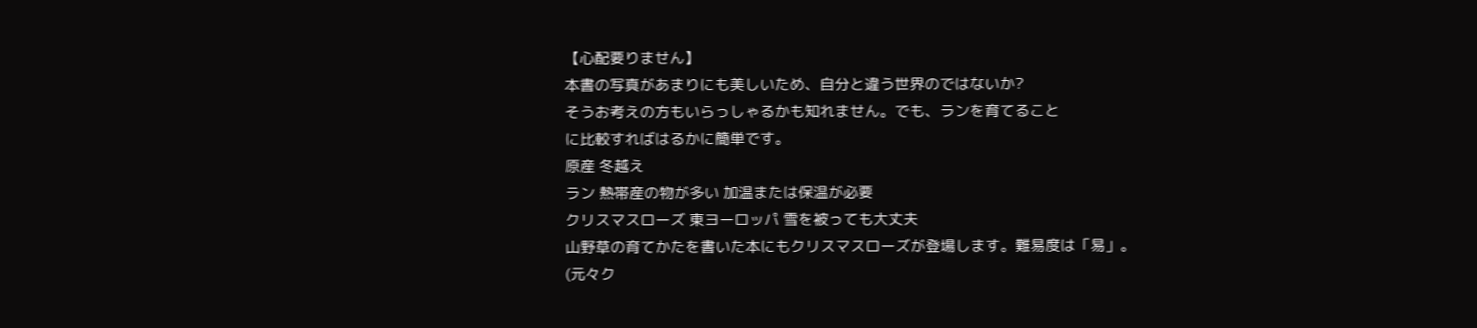【心配要りません】
本書の写真があまりにも美しいため、自分と違う世界のではないか?
そうお考えの方もいらっしゃるかも知れません。でも、ランを育てること
に比較すればはるかに簡単です。
原産 冬越え
ラン 熱帯産の物が多い 加温または保温が必要
クリスマスローズ 東ヨーロッパ 雪を被っても大丈夫
山野草の育てかたを書いた本にもクリスマスローズが登場します。難易度は「易」。
(元々ク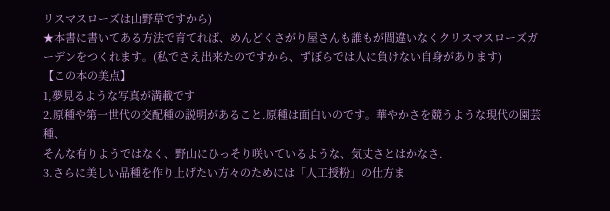リスマスローズは山野草ですから)
★本書に書いてある方法で育てれば、めんどくさがり屋さんも誰もが間違いなくクリスマスローズガーデンをつくれます。(私でさえ出来たのですから、ずぼらでは人に負けない自身があります)
【この本の美点】
1,夢見るような写真が満載です
2.原種や第一世代の交配種の説明があること.原種は面白いのです。華やかさを競うような現代の園芸種、
そんな有りようではなく、野山にひっそり咲いているような、気丈さとはかなさ.
3.さらに美しい品種を作り上げたい方々のためには「人工授粉」の仕方ま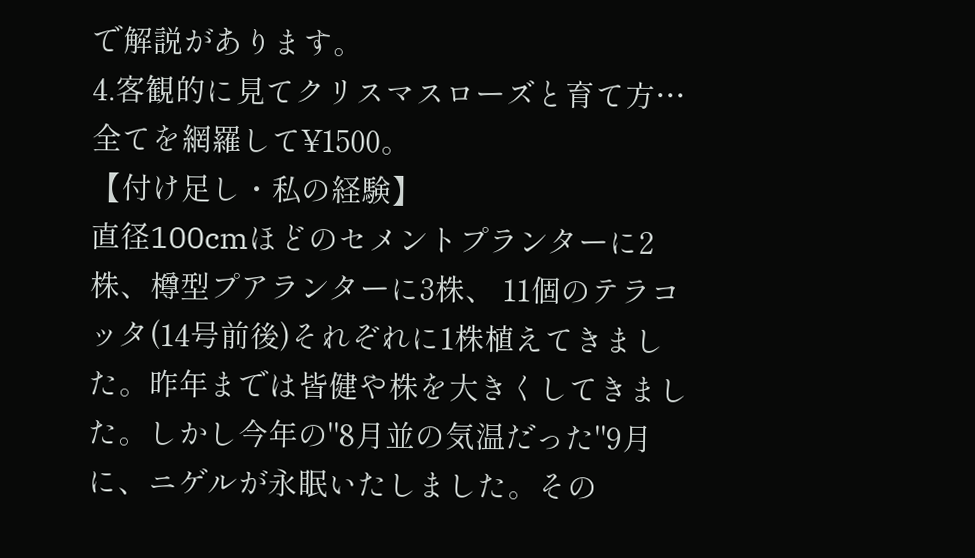で解説があります。
4.客観的に見てクリスマスローズと育て方…全てを網羅して¥1500。
【付け足し・私の経験】
直径100cmほどのセメントプランターに2株、樽型プアランターに3株、 11個のテラコッタ(14号前後)それぞれに1株植えてきました。昨年までは皆健や株を大きくしてきました。しかし今年の"8月並の気温だった"9月に、ニゲルが永眠いたしました。その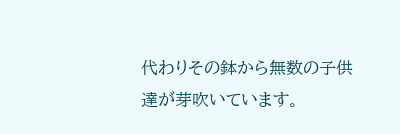代わりその鉢から無数の子供達が芽吹いています。